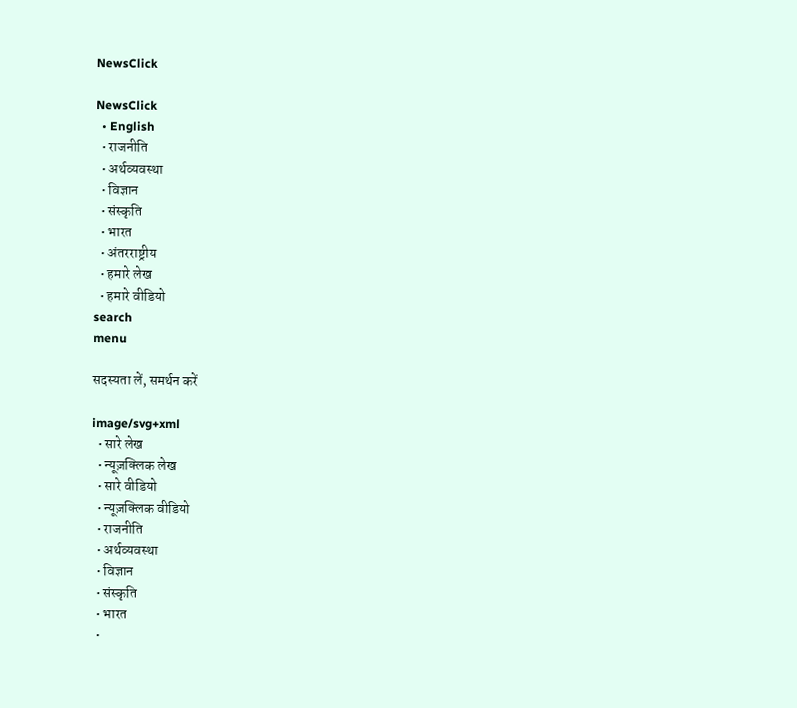NewsClick

NewsClick
  • English
  • राजनीति
  • अर्थव्यवस्था
  • विज्ञान
  • संस्कृति
  • भारत
  • अंतरराष्ट्रीय
  • हमारे लेख
  • हमारे वीडियो
search
menu

सदस्यता लें, समर्थन करें

image/svg+xml
  • सारे लेख
  • न्यूज़क्लिक लेख
  • सारे वीडियो
  • न्यूज़क्लिक वीडियो
  • राजनीति
  • अर्थव्यवस्था
  • विज्ञान
  • संस्कृति
  • भारत
  •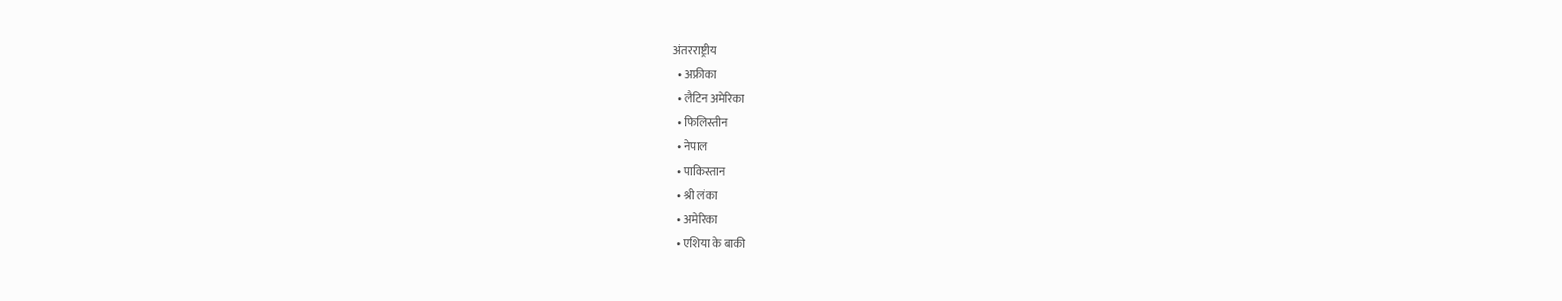अंतरराष्ट्रीय
  • अफ्रीका
  • लैटिन अमेरिका
  • फिलिस्तीन
  • नेपाल
  • पाकिस्तान
  • श्री लंका
  • अमेरिका
  • एशिया के बाकी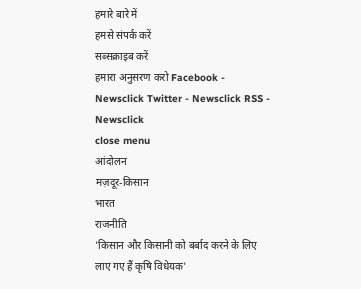हमारे बारे में
हमसे संपर्क करें
सब्सक्राइब करें
हमारा अनुसरण करो Facebook - Newsclick Twitter - Newsclick RSS - Newsclick
close menu
आंदोलन
मज़दूर-किसान
भारत
राजनीति
'किसान और किसानी को बर्बाद करने के लिए लाए गए हैं कृषि विधेयक'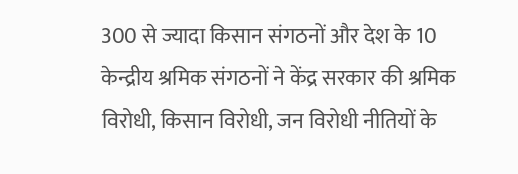300 से ज्यादा किसान संगठनों और देश के 10 केन्द्रीय श्रमिक संगठनों ने केंद्र सरकार की श्रमिक विरोधी, किसान विरोधी, जन विरोधी नीतियों के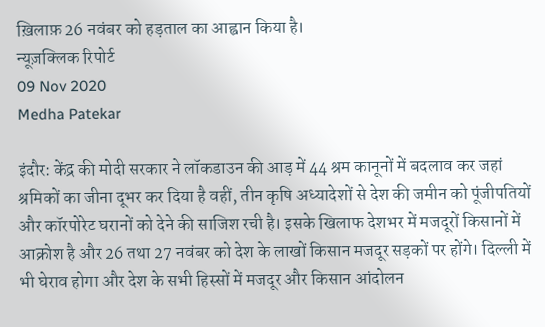ख़िलाफ़ 26 नवंबर को हड़ताल का आह्वान किया है।
न्यूज़क्लिक रिपोर्ट
09 Nov 2020
Medha Patekar

इंदौर: केंद्र की मोदी सरकार ने लॉकडाउन की आड़ में 44 श्रम कानूनों में बदलाव कर जहां श्रमिकों का जीना दूभर कर दिया है वहीं, तीन कृषि अध्यादेशों से देश की जमीन को पूंजीपतियों और कॉरपोरेट घरानों को देने की साजिश रची है। इसके खिलाफ देशभर में मजदूरों किसानों में आक्रोश है और 26 तथा 27 नवंबर को देश के लाखों किसान मजदूर सड़कों पर होंगे। दिल्ली में भी घेराव होगा और देश के सभी हिस्सों में मजदूर और किसान आंदोलन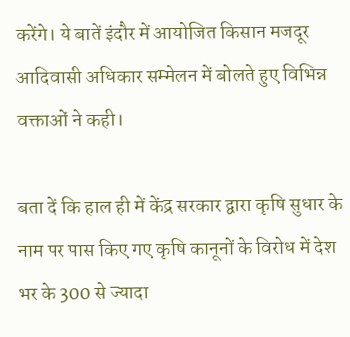करेंगे। ये बातें इंदौर में आयोजित किसान मजदूर आदिवासी अधिकार सम्मेलन में बोलते हुए विभिन्न वक्ताओं ने कही।

बता दें कि हाल ही में केंद्र सरकार द्वारा कृषि सुधार के नाम पर पास किए गए कृषि कानूनों के विरोध में देश भर के 300 से ज्यादा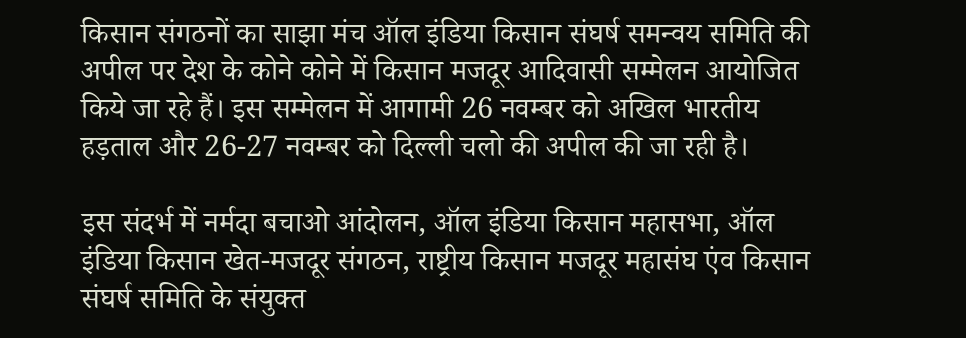किसान संगठनों का साझा मंच ऑल इंडिया किसान संघर्ष समन्वय समिति की अपील पर देश के कोने कोने में किसान मजदूर आदिवासी सम्मेलन आयोजित किये जा रहे हैं। इस सम्मेलन में आगामी 26 नवम्बर को अखिल भारतीय हड़ताल और 26-27 नवम्बर को दिल्ली चलो की अपील की जा रही है।

इस संदर्भ में नर्मदा बचाओ आंदोलन, ऑल इंडिया किसान महासभा, ऑल इंडिया किसान खेत-मजदूर संगठन, राष्ट्रीय किसान मजदूर महासंघ एंव किसान संघर्ष समिति के संयुक्त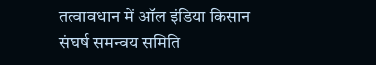तत्वावधान में ऑल इंडिया किसान संघर्ष समन्वय समिति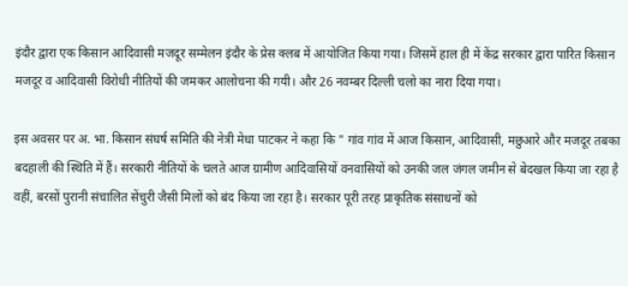इंदौर द्वारा एक किसान आदिवासी मजदूर सम्मेलन इंदौर के प्रेस क्लब में आयोजित किया गया। जिसमें हाल ही में केंद्र सरकार द्वारा पारित किसान मजदूर व आदिवासी विरोधी नीतियों की जमकर आलोचना की गयी। और 26 नवम्बर दिल्ली चलो का नारा दिया गया।

इस अवसर पर अ. भा. किसान संघर्ष समिति की नेत्री मेधा पाटकर ने कहा कि " गांव गांव में आज किसान, आदिवासी, मछुआरे और मजदूर तबका बदहाली की स्थिति में हैं। सरकारी नीतियों के चलते आज ग्रामीण आदिवासियों वनवासियों को उनकी जल जंगल जमीन से बेदखल किया जा रहा है वहीं, बरसों पुरानी संचालित सेंचुरी जैसी मिलों को बंद किया जा रहा है। सरकार पूरी तरह प्राकृतिक संसाधनों को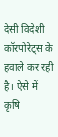देसी विदेशी कॉरपोरेट्स के हवाले कर रही है। ऐसे में कृषि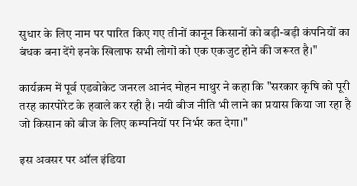सुधार के लिए नाम पर पारित किए गए तीनों कानून किसानों को बड़ी-बड़ी कंपनियों का बंधक बना देंगे इनके खिलाफ सभी लोगों को एक एकजुट होने की जरूरत है।"

कार्यक्रम में पूर्व एडवोकेट जनरल आनंद मोहन माथुर ने कहा कि "सरकार कृषि को पूरी तरह कारपोरेट के हवाले कर रही है। नयी बीज नीति भी लाने का प्रयास किया जा रहा है जो किसान को बीज के लिए कम्पनियों पर निर्भर कत देगा।"

इस अवसर पर ऑल इंडिया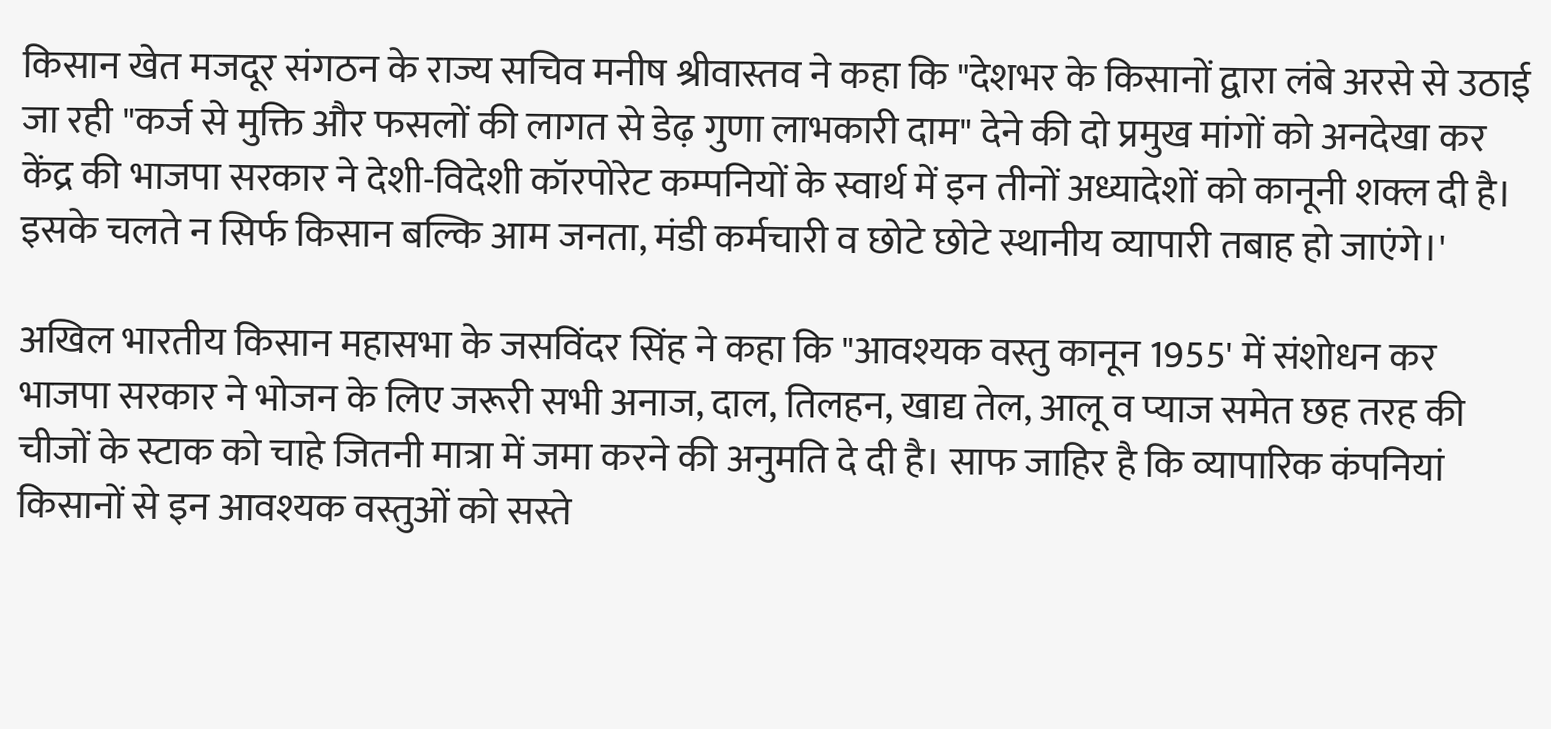किसान खेत मजदूर संगठन के राज्य सचिव मनीष श्रीवास्तव ने कहा कि "देशभर के किसानों द्वारा लंबे अरसे से उठाई जा रही "कर्ज से मुक्ति और फसलों की लागत से डेढ़ गुणा लाभकारी दाम" देने की दो प्रमुख मांगों को अनदेखा कर केंद्र की भाजपा सरकार ने देशी-विदेशी कॉरपोरेट कम्पनियों के स्वार्थ में इन तीनों अध्यादेशों को कानूनी शक्ल दी है। इसके चलते न सिर्फ किसान बल्कि आम जनता, मंडी कर्मचारी व छोटे छोटे स्थानीय व्यापारी तबाह हो जाएंगे।'

अखिल भारतीय किसान महासभा के जसविंदर सिंह ने कहा कि "आवश्यक वस्तु कानून 1955' में संशोधन कर भाजपा सरकार ने भोजन के लिए जरूरी सभी अनाज, दाल, तिलहन, खाद्य तेल, आलू व प्याज समेत छह तरह की चीजों के स्टाक को चाहे जितनी मात्रा में जमा करने की अनुमति दे दी है। साफ जाहिर है कि व्यापारिक कंपनियां किसानों से इन आवश्यक वस्तुओं को सस्ते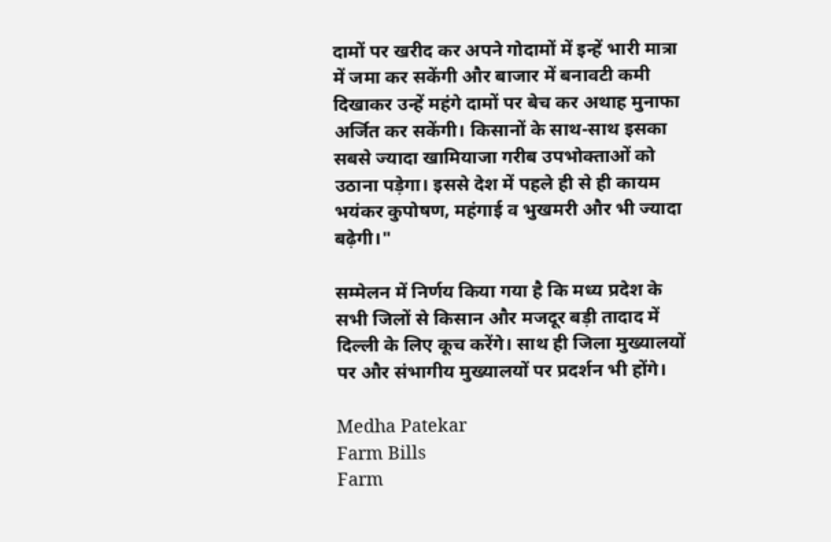दामों पर खरीद कर अपने गोदामों में इन्हें भारी मात्रा में जमा कर सकेंगी और बाजार में बनावटी कमी दिखाकर उन्हें महंगे दामों पर बेच कर अथाह मुनाफा अर्जित कर सकेंगी। किसानों के साथ-साथ इसका सबसे ज्यादा खामियाजा गरीब उपभोक्ताओं को उठाना पड़ेगा। इससे देश में पहले ही से ही कायम भयंकर कुपोषण, महंगाई व भुखमरी और भी ज्यादा बढ़ेगी।"

सम्मेलन में निर्णय किया गया है कि मध्य प्रदेश के सभी जिलों से किसान और मजदूर बड़ी तादाद में दिल्ली के लिए कूच करेंगे। साथ ही जिला मुख्यालयों पर और संभागीय मुख्यालयों पर प्रदर्शन भी होंगे।

Medha Patekar
Farm Bills
Farm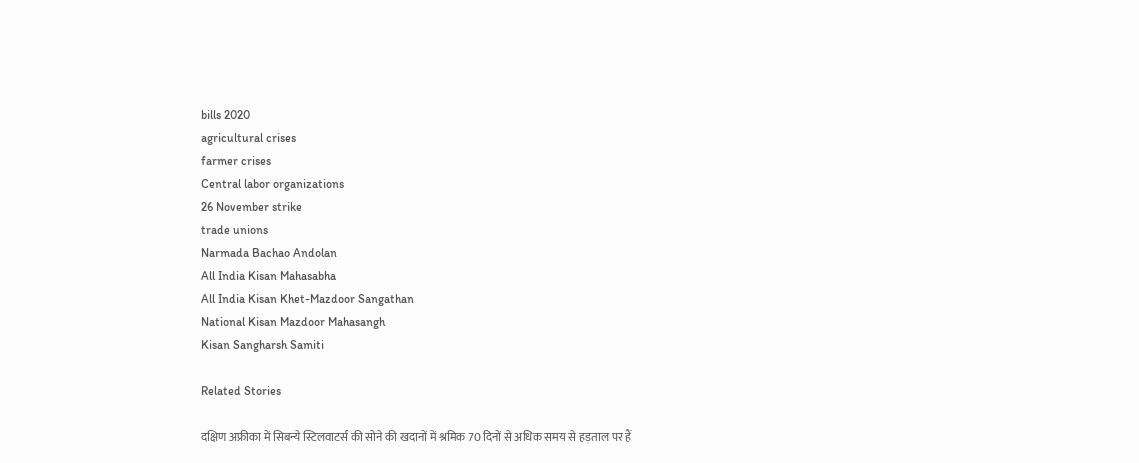bills 2020
agricultural crises
farmer crises
Central labor organizations
26 November strike
trade unions
Narmada Bachao Andolan
All India Kisan Mahasabha
All India Kisan Khet-Mazdoor Sangathan
National Kisan Mazdoor Mahasangh
Kisan Sangharsh Samiti

Related Stories

दक्षिण अफ्रीका में सिबन्ये स्टिलवाटर्स की सोने की खदानों में श्रमिक 70 दिनों से अधिक समय से हड़ताल पर हैं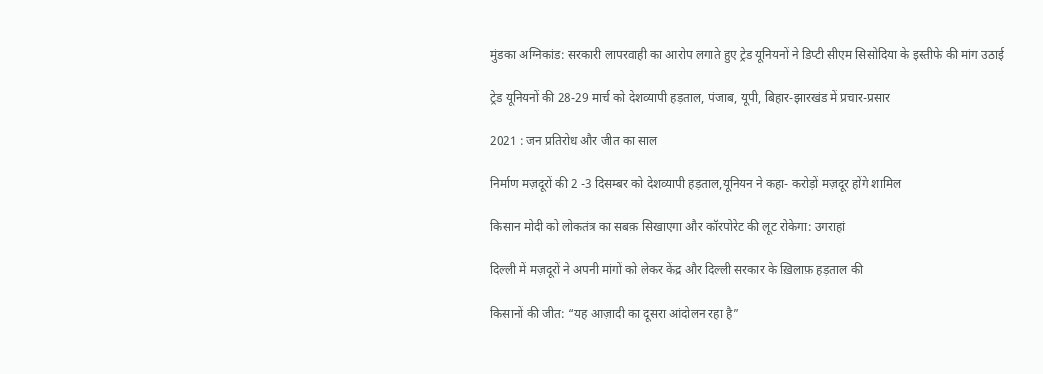मुंडका अग्निकांड: सरकारी लापरवाही का आरोप लगाते हुए ट्रेड यूनियनों ने डिप्टी सीएम सिसोदिया के इस्तीफे की मांग उठाई

ट्रेड यूनियनों की 28-29 मार्च को देशव्यापी हड़ताल, पंजाब, यूपी, बिहार-झारखंड में प्रचार-प्रसार

2021 : जन प्रतिरोध और जीत का साल

निर्माण मज़दूरों की 2 -3 दिसम्बर को देशव्यापी हड़ताल,यूनियन ने कहा- करोड़ों मज़दूर होंगे शामिल

किसान मोदी को लोकतंत्र का सबक़ सिखाएगा और कॉरपोरेट की लूट रोकेगा: उगराहां

दिल्ली में मज़दूरों ने अपनी मांगों को लेकर केंद्र और दिल्ली सरकार के ख़िलाफ़ हड़ताल की

किसानों की जीत: “यह आज़ादी का दूसरा आंदोलन रहा है”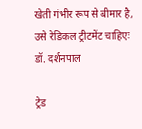खेती गंभीर रूप से बीमार है, उसे रेडिकल ट्रीटमेंट चाहिएः डॉ. दर्शनपाल

ट्रेड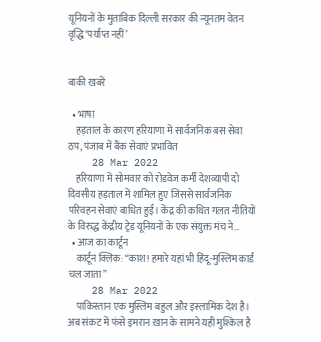यूनियनों के मुताबिक दिल्ली सरकार की न्यूनतम वेतन वृद्धि ‘पर्याप्त नहीं’


बाकी खबरें

  • भाषा
    हड़ताल के कारण हरियाणा में सार्वजनिक बस सेवा ठप, पंजाब में बैंक सेवाएं प्रभावित
    28 Mar 2022
    हरियाणा में सोमवार को रोडवेज कर्मी देशव्यापी दो दिवसीय हड़ताल में शामिल हुए जिससे सार्वजनिक परिवहन सेवाएं बाधित हुईं। केंद्र की कथित गलत नीतियों के विरुद्ध केंद्रीय ट्रेड यूनियनों के एक संयुक्त मंच ने…
  • आज का कार्टून
    कार्टून क्लिक: “काश! हमारे यहां भी हिंदू-मुस्लिम कार्ड चल जाता”
    28 Mar 2022
    पाकिस्तान एक मुस्लिम बहुल और इस्लामिक देश है। अब संकट में फंसे इमरान ख़ान के सामने यही मुश्किल है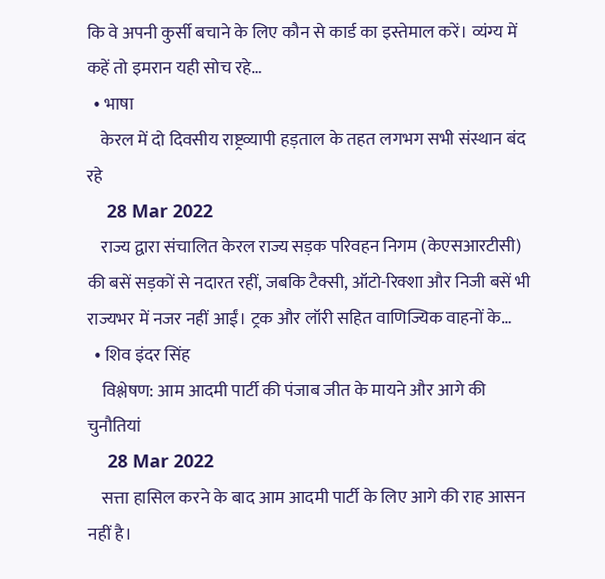कि वे अपनी कुर्सी बचाने के लिए कौन से कार्ड का इस्तेमाल करें। व्यंग्य में कहें तो इमरान यही सोच रहे…
  • भाषा
    केरल में दो दिवसीय राष्ट्रव्यापी हड़ताल के तहत लगभग सभी संस्थान बंद रहे
    28 Mar 2022
    राज्य द्वारा संचालित केरल राज्य सड़क परिवहन निगम (केएसआरटीसी) की बसें सड़कों से नदारत रहीं, जबकि टैक्सी, ऑटो-रिक्शा और निजी बसें भी राज्यभर में नजर नहीं आईं। ट्रक और लॉरी सहित वाणिज्यिक वाहनों के…
  • शिव इंदर सिंह
    विश्लेषण: आम आदमी पार्टी की पंजाब जीत के मायने और आगे की चुनौतियां
    28 Mar 2022
    सत्ता हासिल करने के बाद आम आदमी पार्टी के लिए आगे की राह आसन नहीं है।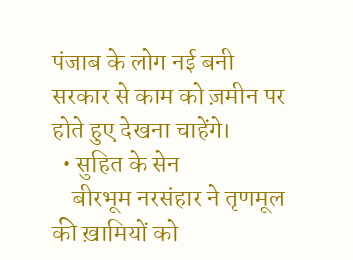पंजाब के लोग नई बनी सरकार से काम को ज़मीन पर होते हुए देखना चाहेंगे।
  • सुहित के सेन
    बीरभूम नरसंहार ने तृणमूल की ख़ामियों को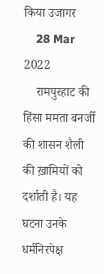किया उजागर
    28 Mar 2022
    रामपुरहाट की हिंसा ममता बनर्जी की शासन शैली की ख़ामियों को दर्शाती है। यह घटना उनके धर्मनिरपेक्ष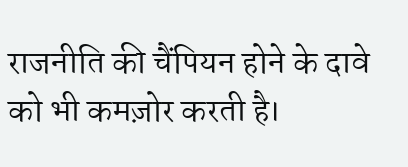राजनीति की चैंपियन होने के दावे को भी कमज़ोर करती है।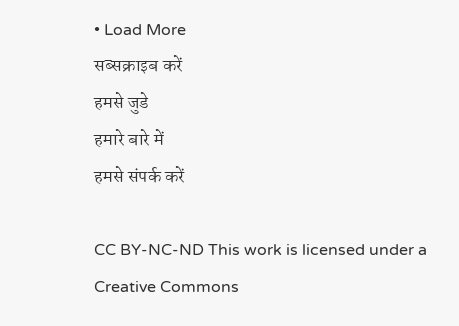• Load More
सब्सक्राइब करें
हमसे जुडे
हमारे बारे में
हमसे संपर्क करें

CC BY-NC-ND This work is licensed under a Creative Commons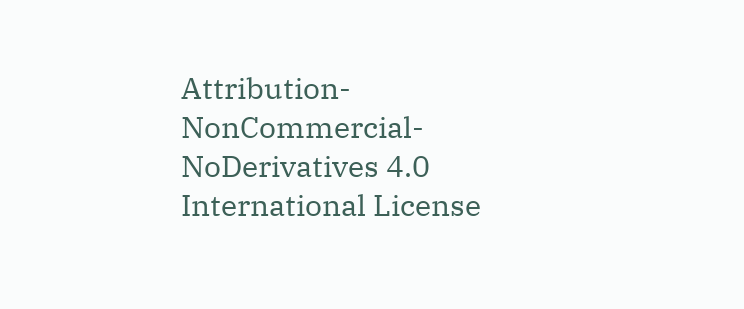Attribution-NonCommercial-NoDerivatives 4.0 International License